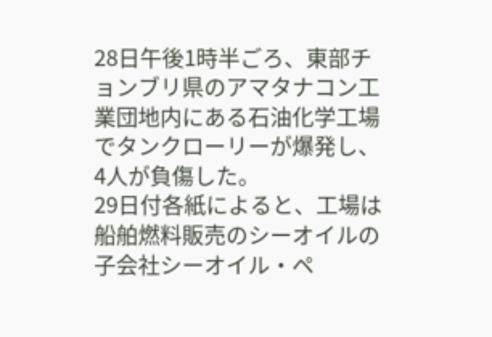28日午後1時半ごろ、東部チョンブリ県のアマタナコン工業団地内にある石油化学工場でタンクローリーが爆発し、4人が負傷した。
29日付各紙によると、工場は船舶燃料販売のシーオイルの子会社シーオイル・ペ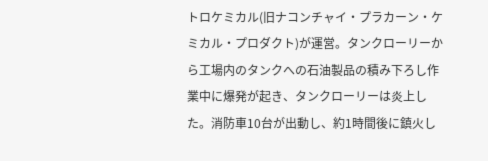トロケミカル(旧ナコンチャイ・プラカーン・ケミカル・プロダクト)が運営。タンクローリーから工場内のタンクへの石油製品の積み下ろし作業中に爆発が起き、タンクローリーは炎上した。消防車10台が出動し、約1時間後に鎮火し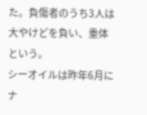た。負傷者のうち3人は大やけどを負い、重体という。
シーオイルは昨年6月にナ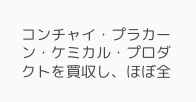コンチャイ・プラカーン・ケミカル・プロダクトを買収し、ほぼ全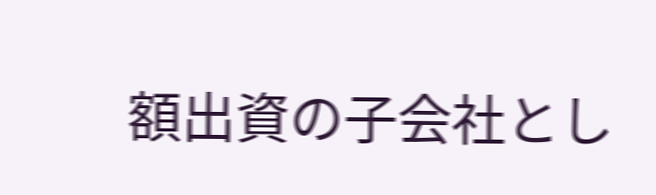額出資の子会社とし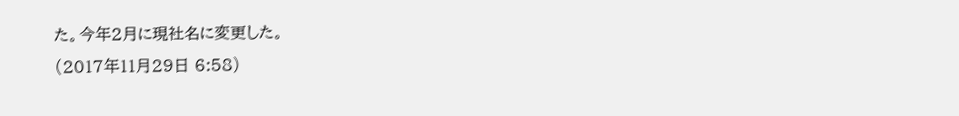た。今年2月に現社名に変更した。
(2017年11月29日 6:58)